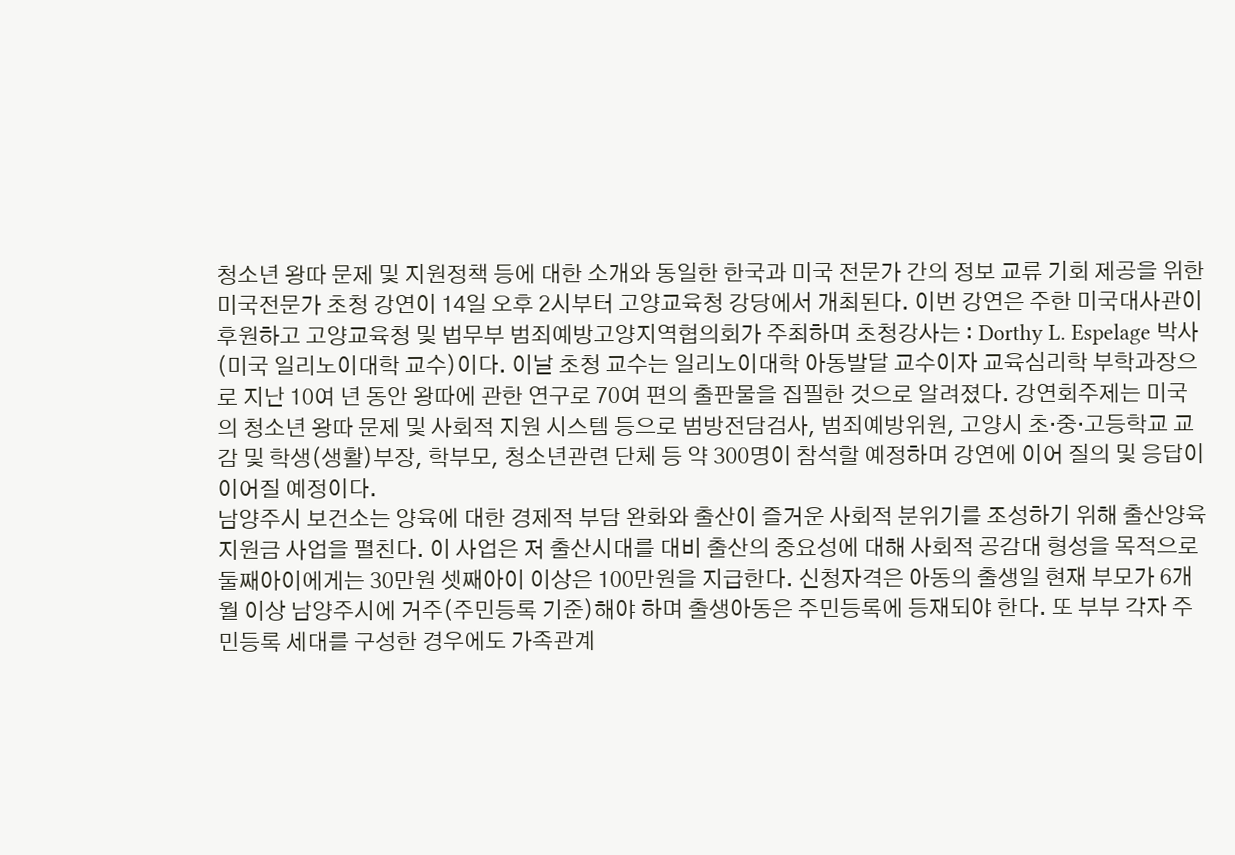청소년 왕따 문제 및 지원정책 등에 대한 소개와 동일한 한국과 미국 전문가 간의 정보 교류 기회 제공을 위한 미국전문가 초청 강연이 14일 오후 2시부터 고양교육청 강당에서 개최된다. 이번 강연은 주한 미국대사관이 후원하고 고양교육청 및 법무부 범죄예방고양지역협의회가 주최하며 초청강사는 : Dorthy L. Espelage 박사(미국 일리노이대학 교수)이다. 이날 초청 교수는 일리노이대학 아동발달 교수이자 교육심리학 부학과장으로 지난 10여 년 동안 왕따에 관한 연구로 70여 편의 출판물을 집필한 것으로 알려졌다. 강연회주제는 미국의 청소년 왕따 문제 및 사회적 지원 시스템 등으로 범방전담검사, 범죄예방위원, 고양시 초·중·고등학교 교감 및 학생(생활)부장, 학부모, 청소년관련 단체 등 약 300명이 참석할 예정하며 강연에 이어 질의 및 응답이 이어질 예정이다.
남양주시 보건소는 양육에 대한 경제적 부담 완화와 출산이 즐거운 사회적 분위기를 조성하기 위해 출산양육지원금 사업을 펼친다. 이 사업은 저 출산시대를 대비 출산의 중요성에 대해 사회적 공감대 형성을 목적으로 둘째아이에게는 30만원 셋째아이 이상은 100만원을 지급한다. 신청자격은 아동의 출생일 현재 부모가 6개월 이상 남양주시에 거주(주민등록 기준)해야 하며 출생아동은 주민등록에 등재되야 한다. 또 부부 각자 주민등록 세대를 구성한 경우에도 가족관계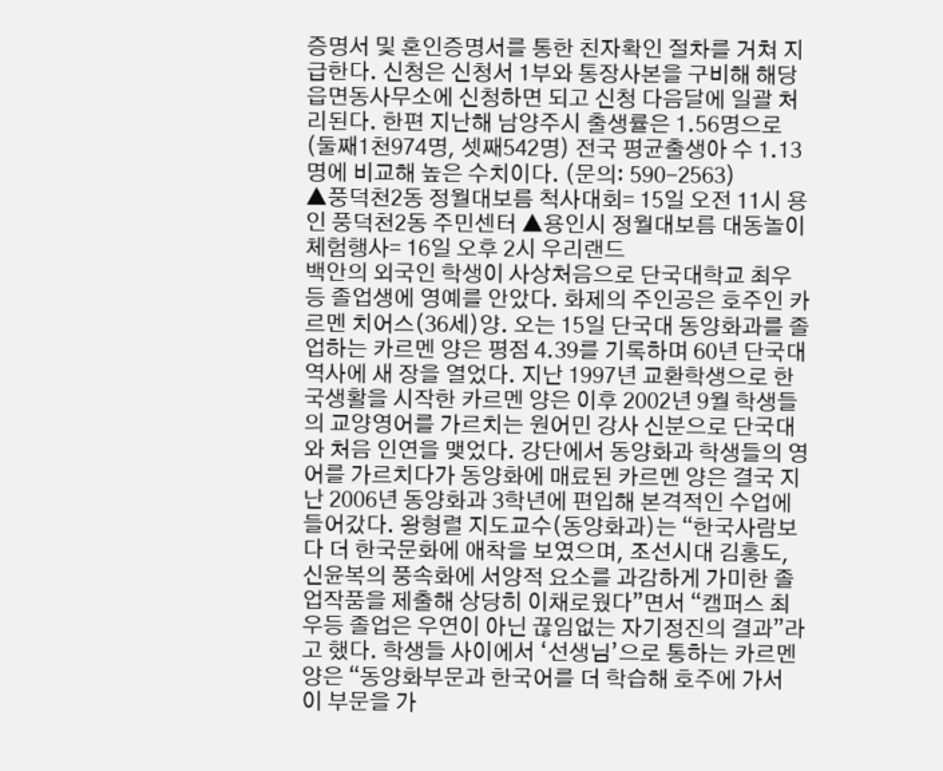증명서 및 혼인증명서를 통한 친자확인 절차를 거쳐 지급한다. 신청은 신청서 1부와 통장사본을 구비해 해당 읍면동사무소에 신청하면 되고 신청 다음달에 일괄 처리된다. 한편 지난해 남양주시 출생률은 1.56명으로(둘째1천974명, 셋째542명) 전국 평균출생아 수 1.13명에 비교해 높은 수치이다. (문의: 590-2563)
▲풍덕천2동 정월대보름 척사대회= 15일 오전 11시 용인 풍덕천2동 주민센터 ▲용인시 정월대보름 대동놀이 체험행사= 16일 오후 2시 우리랜드
백안의 외국인 학생이 사상처음으로 단국대학교 최우등 졸업생에 영예를 안았다. 화제의 주인공은 호주인 카르멘 치어스(36세)양. 오는 15일 단국대 동양화과를 졸업하는 카르멘 양은 평점 4.39를 기록하며 60년 단국대 역사에 새 장을 열었다. 지난 1997년 교환학생으로 한국생활을 시작한 카르멘 양은 이후 2002년 9월 학생들의 교양영어를 가르치는 원어민 강사 신분으로 단국대와 처음 인연을 맺었다. 강단에서 동양화과 학생들의 영어를 가르치다가 동양화에 매료된 카르멘 양은 결국 지난 2006년 동양화과 3학년에 편입해 본격적인 수업에 들어갔다. 왕형렬 지도교수(동양화과)는 “한국사람보다 더 한국문화에 애착을 보였으며, 조선시대 김홍도, 신윤복의 풍속화에 서양적 요소를 과감하게 가미한 졸업작품을 제출해 상당히 이채로웠다”면서 “캠퍼스 최우등 졸업은 우연이 아닌 끊임없는 자기정진의 결과”라고 했다. 학생들 사이에서 ‘선생님’으로 통하는 카르멘 양은 “동양화부문과 한국어를 더 학습해 호주에 가서 이 부문을 가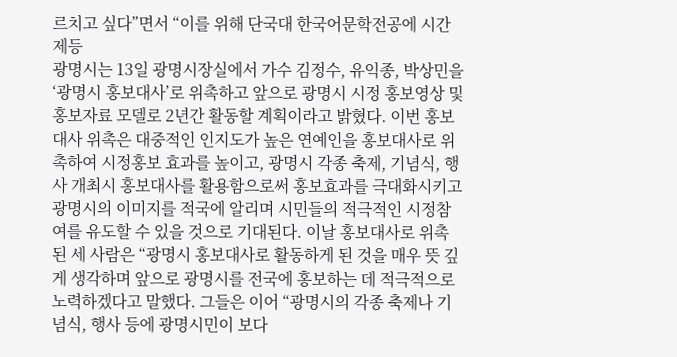르치고 싶다”면서 “이를 위해 단국대 한국어문학전공에 시간제등
광명시는 13일 광명시장실에서 가수 김정수, 유익종, 박상민을 ‘광명시 홍보대사’로 위촉하고 앞으로 광명시 시정 홍보영상 및 홍보자료 모델로 2년간 활동할 계획이라고 밝혔다. 이번 홍보대사 위촉은 대중적인 인지도가 높은 연예인을 홍보대사로 위촉하여 시정홍보 효과를 높이고, 광명시 각종 축제, 기념식, 행사 개최시 홍보대사를 활용함으로써 홍보효과를 극대화시키고 광명시의 이미지를 적국에 알리며 시민들의 적극적인 시정참여를 유도할 수 있을 것으로 기대된다. 이날 홍보대사로 위촉된 세 사람은 “광명시 홍보대사로 활동하게 된 것을 매우 뜻 깊게 생각하며 앞으로 광명시를 전국에 홍보하는 데 적극적으로 노력하겠다고 말했다. 그들은 이어 “광명시의 각종 축제나 기념식, 행사 등에 광명시민이 보다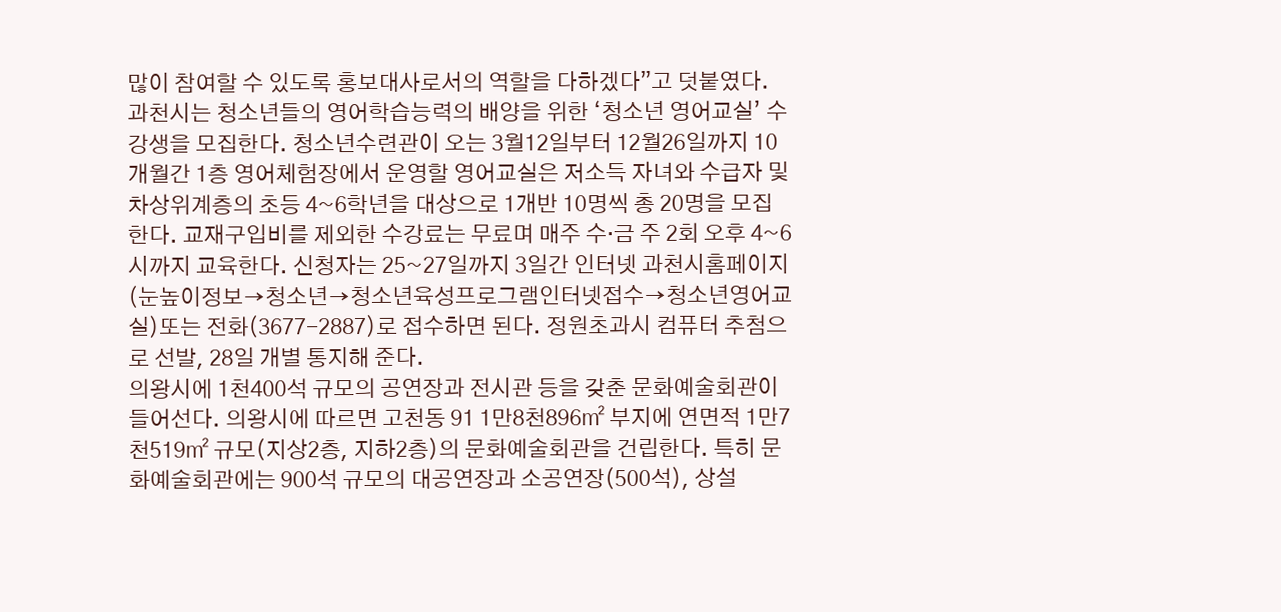많이 참여할 수 있도록 홍보대사로서의 역할을 다하겠다”고 덧붙였다.
과천시는 청소년들의 영어학습능력의 배양을 위한 ‘청소년 영어교실’ 수강생을 모집한다. 청소년수련관이 오는 3월12일부터 12월26일까지 10개월간 1층 영어체험장에서 운영할 영어교실은 저소득 자녀와 수급자 및 차상위계층의 초등 4~6학년을 대상으로 1개반 10명씩 총 20명을 모집한다. 교재구입비를 제외한 수강료는 무료며 매주 수·금 주 2회 오후 4~6시까지 교육한다. 신청자는 25~27일까지 3일간 인터넷 과천시홈페이지(눈높이정보→청소년→청소년육성프로그램인터넷접수→청소년영어교실)또는 전화(3677-2887)로 접수하면 된다. 정원초과시 컴퓨터 추첨으로 선발, 28일 개별 통지해 준다.
의왕시에 1천400석 규모의 공연장과 전시관 등을 갖춘 문화예술회관이 들어선다. 의왕시에 따르면 고천동 91 1만8천896㎡ 부지에 연면적 1만7천519㎡ 규모(지상2층, 지하2층)의 문화예술회관을 건립한다. 특히 문화예술회관에는 900석 규모의 대공연장과 소공연장(500석), 상설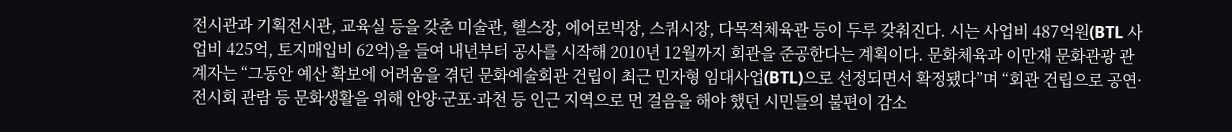전시관과 기획전시관, 교육실 등을 갖춘 미술관, 헬스장, 에어로빅장, 스쿼시장, 다목적체육관 등이 두루 갖춰진다. 시는 사업비 487억원(BTL 사업비 425억, 토지매입비 62억)을 들여 내년부터 공사를 시작해 2010년 12월까지 회관을 준공한다는 계획이다. 문화체육과 이만재 문화관광 관계자는 “그동안 예산 확보에 어려움을 겪던 문화예술회관 건립이 최근 민자형 임대사업(BTL)으로 선정되면서 확정됐다”며 “회관 건립으로 공연·전시회 관람 등 문화생활을 위해 안양·군포·과천 등 인근 지역으로 먼 걸음을 해야 했던 시민들의 불편이 감소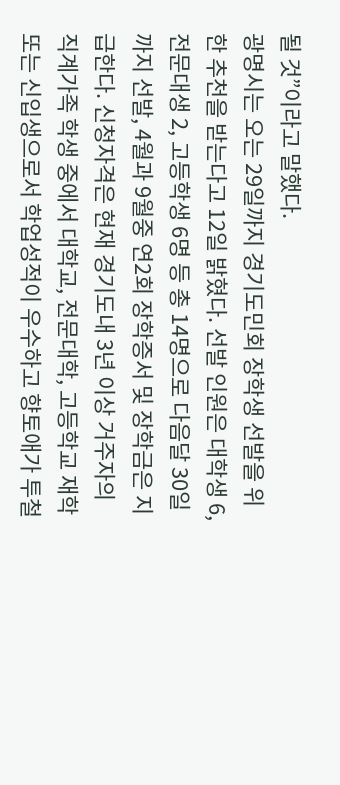될 것”이라고 말했다.
광명시는 오는 29일까지 경기도민회 장학생 선발을 위한 추천을 받는다고 12일 밝혔다. 선발 인원은 대학생 6, 전문대생 2, 고등학생 6명 등 총 14명으로 다음달 30일까지 선발, 4월과 9월중 연2회 장학증서 및 장학금은 지급한다. 신청자격은 현재 경기도내 3년 이상 거주자의 직계가족 학생 중에서 대학교, 전문대학, 고등학교 재학 또는 신입생으로서 학업성적이 우수하고 향토애가 투철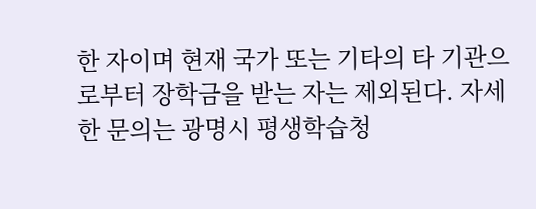한 자이며 현재 국가 또는 기타의 타 기관으로부터 장학금을 받는 자는 제외된다. 자세한 문의는 광명시 평생학습청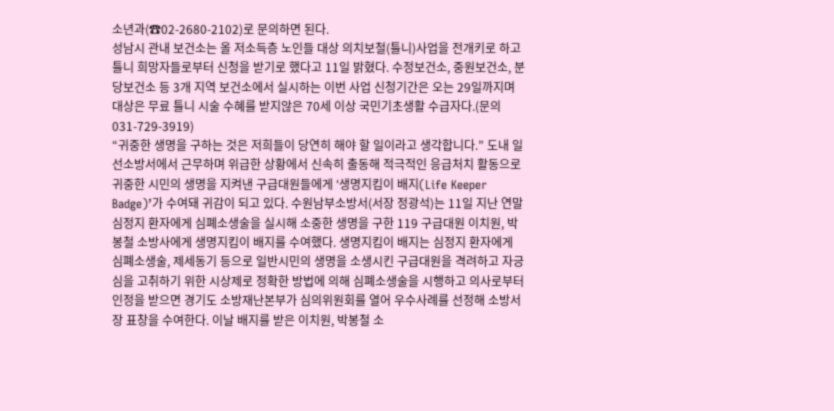소년과(☎02-2680-2102)로 문의하면 된다.
성남시 관내 보건소는 올 저소득층 노인들 대상 의치보철(틀니)사업을 전개키로 하고 틀니 희망자들로부터 신청을 받기로 했다고 11일 밝혔다. 수정보건소, 중원보건소, 분당보건소 등 3개 지역 보건소에서 실시하는 이번 사업 신청기간은 오는 29일까지며 대상은 무료 틀니 시술 수혜를 받지않은 70세 이상 국민기초생활 수급자다.(문의 031-729-3919)
“귀중한 생명을 구하는 것은 저희들이 당연히 해야 할 일이라고 생각합니다.” 도내 일선소방서에서 근무하며 위급한 상황에서 신속히 출동해 적극적인 응급처치 활동으로 귀중한 시민의 생명을 지켜낸 구급대원들에게 ‘생명지킴이 배지(Life Keeper Badge)’가 수여돼 귀감이 되고 있다. 수원남부소방서(서장 정광석)는 11일 지난 연말 심정지 환자에게 심폐소생술을 실시해 소중한 생명을 구한 119 구급대원 이치원, 박봉철 소방사에게 생명지킴이 배지를 수여했다. 생명지킴이 배지는 심정지 환자에게 심폐소생술, 제세동기 등으로 일반시민의 생명을 소생시킨 구급대원을 격려하고 자긍심을 고취하기 위한 시상제로 정확한 방법에 의해 심폐소생술을 시행하고 의사로부터 인정을 받으면 경기도 소방재난본부가 심의위원회를 열어 우수사례를 선정해 소방서장 표창을 수여한다. 이날 배지를 받은 이치원, 박봉철 소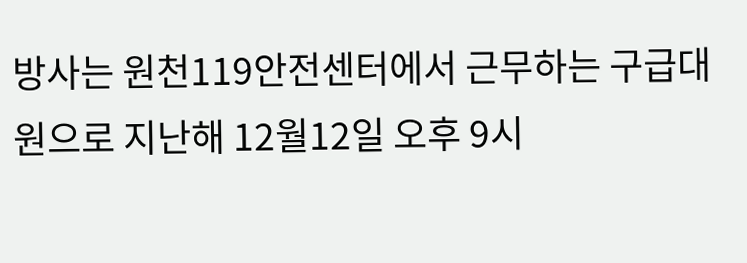방사는 원천119안전센터에서 근무하는 구급대원으로 지난해 12월12일 오후 9시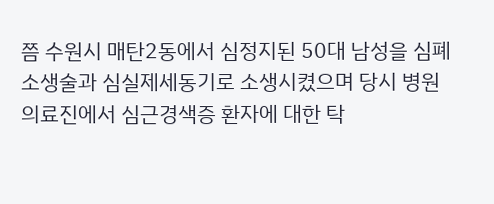쯤 수원시 매탄2동에서 심정지된 50대 남성을 심폐소생술과 심실제세동기로 소생시켰으며 당시 병원의료진에서 심근경색증 환자에 대한 탁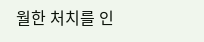월한 처치를 인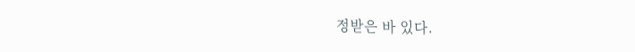정받은 바 있다.